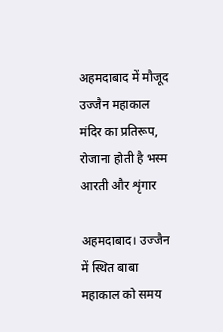अहमदाबाद में मौजूद उज्जैन महाकाल मंदिर का प्रतिरूप, रोजाना होती है भस्म आरती और शृंगार

अहमदाबाद। उज्जैन में स्थित बाबा महाकाल को समय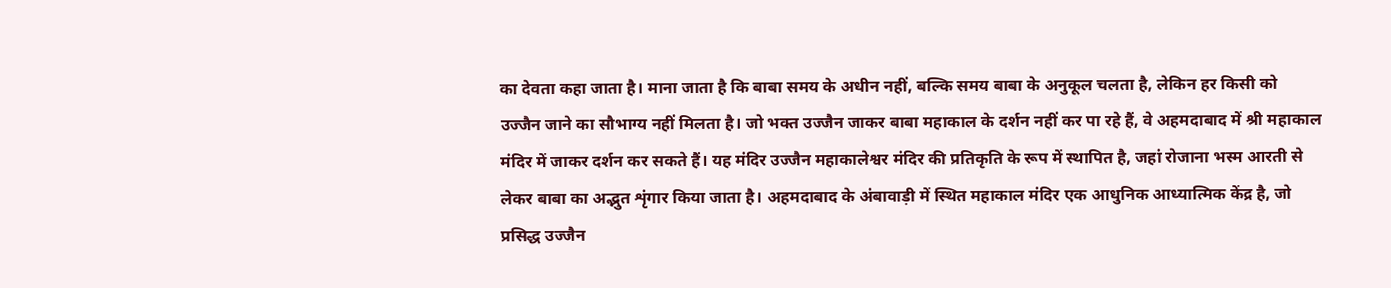का देवता कहा जाता है। माना जाता है कि बाबा समय के अधीन नहीं, बल्कि समय बाबा के अनुकूल चलता है, लेकिन हर किसी को उज्जैन जाने का सौभाग्य नहीं मिलता है। जो भक्त उज्जैन जाकर बाबा महाकाल के दर्शन नहीं कर पा रहे हैं, वे अहमदाबाद में श्री महाकाल मंदिर में जाकर दर्शन कर सकते हैं। यह मंदिर उज्जैन महाकालेश्वर मंदिर की प्रतिकृति के रूप में स्थापित है, जहां रोजाना भस्म आरती से लेकर बाबा का अद्भुत शृंगार किया जाता है। अहमदाबाद के अंबावाड़ी में स्थित महाकाल मंदिर एक आधुनिक आध्यात्मिक केंद्र है, जो प्रसिद्ध उज्जैन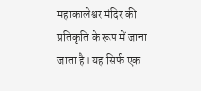महाकालेश्वर मंदिर की प्रतिकृति के रूप में जाना जाता है। यह सिर्फ एक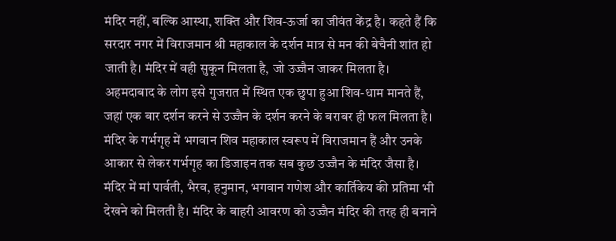मंदिर नहीं, बल्कि आस्था, शक्ति और शिव-ऊर्जा का जीवंत केंद्र है। कहते हैं कि सरदार नगर में विराजमान श्री महाकाल के दर्शन मात्र से मन की बेचैनी शांत हो जाती है। मंदिर में वही सुकून मिलता है, जो उज्जैन जाकर मिलता है। अहमदाबाद के लोग इसे गुजरात में स्थित एक छुपा हुआ शिव-धाम मानते हैं, जहां एक बार दर्शन करने से उज्जैन के दर्शन करने के बराबर ही फल मिलता है। मंदिर के गर्भगृह में भगवान शिव महाकाल स्वरूप में विराजमान हैं और उनके आकार से लेकर गर्भगृह का डिजाइन तक सब कुछ उज्जैन के मंदिर जैसा है। मंदिर में मां पार्वती, भैरव, हनुमान, भगवान गणेश और कार्तिकेय की प्रतिमा भी देखने को मिलती है। मंदिर के बाहरी आवरण को उज्जैन मंदिर की तरह ही बनाने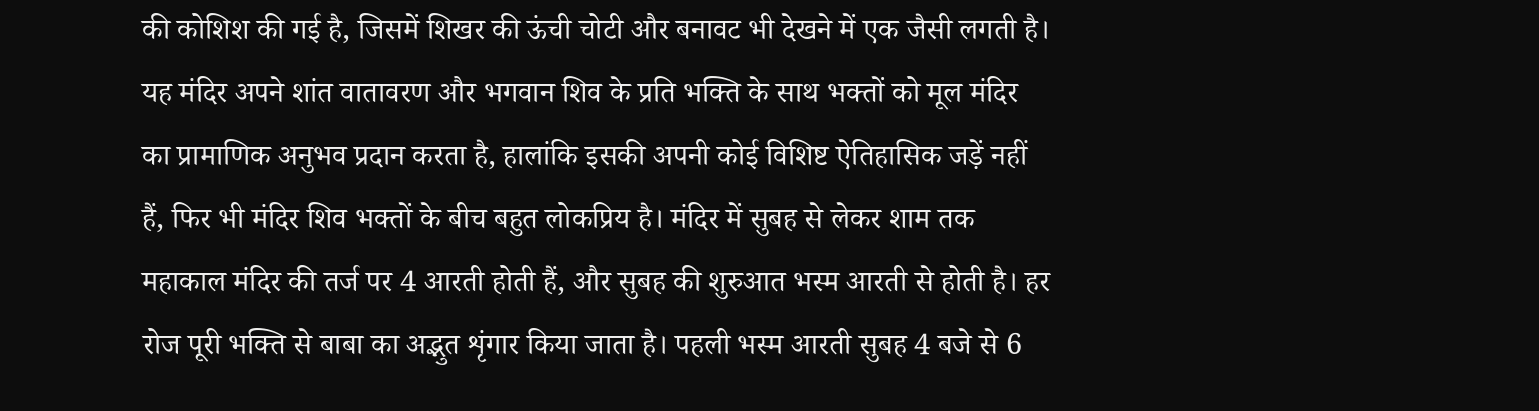की कोशिश की गई है, जिसमें शिखर की ऊंची चोटी और बनावट भी देखने में एक जैसी लगती है। यह मंदिर अपने शांत वातावरण और भगवान शिव के प्रति भक्ति के साथ भक्तों को मूल मंदिर का प्रामाणिक अनुभव प्रदान करता है, हालांकि इसकी अपनी कोई विशिष्ट ऐतिहासिक जड़ें नहीं हैं, फिर भी मंदिर शिव भक्तों के बीच बहुत लोकप्रिय है। मंदिर में सुबह से लेकर शाम तक महाकाल मंदिर की तर्ज पर 4 आरती होती हैं, और सुबह की शुरुआत भस्म आरती से होती है। हर रोज पूरी भक्ति से बाबा का अद्भुत शृंगार किया जाता है। पहली भस्म आरती सुबह 4 बजे से 6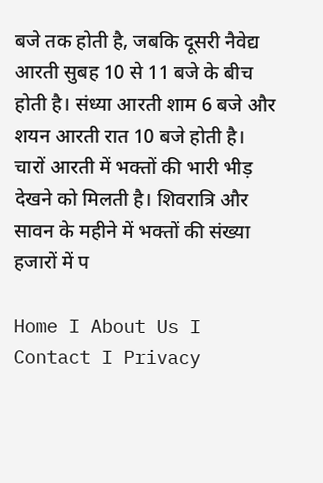बजे तक होती है, जबकि दूसरी नैवेद्य आरती सुबह 10 से 11 बजे के बीच होती है। संध्या आरती शाम 6 बजे और शयन आरती रात 10 बजे होती है। चारों आरती में भक्तों की भारी भीड़ देखने को मिलती है। शिवरात्रि और सावन के महीने में भक्तों की संख्या हजारों में प

Home I About Us I Contact I Privacy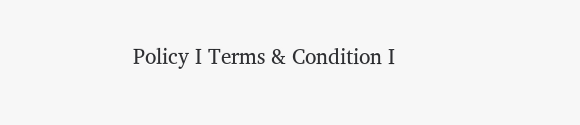Policy I Terms & Condition I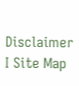Disclaimer I Site Map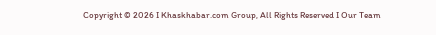Copyright © 2026 I Khaskhabar.com Group, All Rights Reserved I Our Team